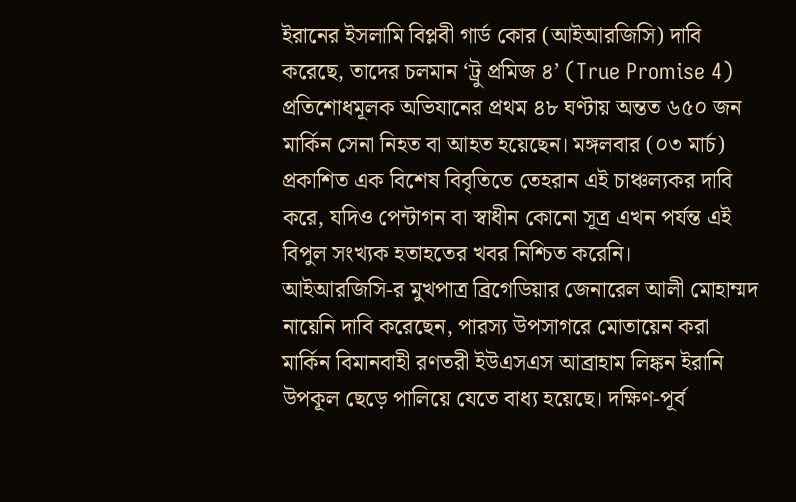ইরানের ইসলামি বিপ্লবী গার্ড কোর (আইআরজিসি) দাবি করেছে, তাদের চলমান ‘ট্রু প্রমিজ ৪’ (True Promise 4) প্রতিশোধমূলক অভিযানের প্রথম ৪৮ ঘণ্টায় অন্তত ৬৫০ জন মার্কিন সেনা নিহত বা আহত হয়েছেন। মঙ্গলবার (০৩ মার্চ) প্রকাশিত এক বিশেষ বিবৃতিতে তেহরান এই চাঞ্চল্যকর দাবি করে, যদিও পেন্টাগন বা স্বাধীন কোনো সূত্র এখন পর্যন্ত এই বিপুল সংখ্যক হতাহতের খবর নিশ্চিত করেনি।
আইআরজিসি-র মুখপাত্র ব্রিগেডিয়ার জেনারেল আলী মোহাম্মদ নায়েনি দাবি করেছেন, পারস্য উপসাগরে মোতায়েন করা মার্কিন বিমানবাহী রণতরী ইউএসএস আব্রাহাম লিঙ্কন ইরানি উপকূল ছেড়ে পালিয়ে যেতে বাধ্য হয়েছে। দক্ষিণ-পূর্ব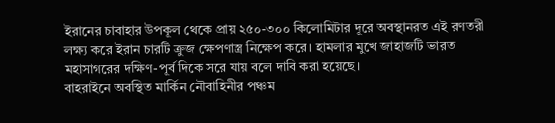ইরানের চাবাহার উপকূল থেকে প্রায় ২৫০-৩০০ কিলোমিটার দূরে অবস্থানরত এই রণতরী লক্ষ্য করে ইরান চারটি ক্রুজ ক্ষেপণাস্ত্র নিক্ষেপ করে। হামলার মুখে জাহাজটি ভারত মহাসাগরের দক্ষিণ-পূর্ব দিকে সরে যায় বলে দাবি করা হয়েছে।
বাহরাইনে অবস্থিত মার্কিন নৌবাহিনীর পঞ্চম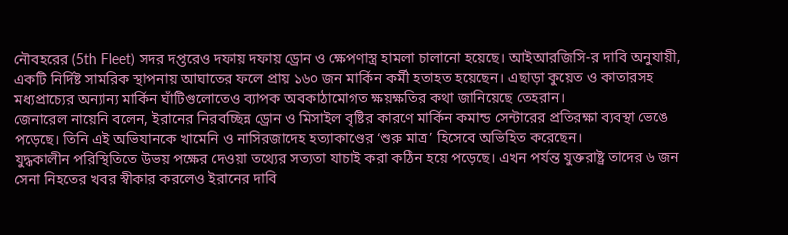নৌবহরের (5th Fleet) সদর দপ্তরেও দফায় দফায় ড্রোন ও ক্ষেপণাস্ত্র হামলা চালানো হয়েছে। আইআরজিসি-র দাবি অনুযায়ী, একটি নির্দিষ্ট সামরিক স্থাপনায় আঘাতের ফলে প্রায় ১৬০ জন মার্কিন কর্মী হতাহত হয়েছেন। এছাড়া কুয়েত ও কাতারসহ মধ্যপ্রাচ্যের অন্যান্য মার্কিন ঘাঁটিগুলোতেও ব্যাপক অবকাঠামোগত ক্ষয়ক্ষতির কথা জানিয়েছে তেহরান।
জেনারেল নায়েনি বলেন, ইরানের নিরবচ্ছিন্ন ড্রোন ও মিসাইল বৃষ্টির কারণে মার্কিন কমান্ড সেন্টারের প্রতিরক্ষা ব্যবস্থা ভেঙে পড়েছে। তিনি এই অভিযানকে খামেনি ও নাসিরজাদেহ হত্যাকাণ্ডের ‘শুরু মাত্র’ হিসেবে অভিহিত করেছেন।
যুদ্ধকালীন পরিস্থিতিতে উভয় পক্ষের দেওয়া তথ্যের সত্যতা যাচাই করা কঠিন হয়ে পড়েছে। এখন পর্যন্ত যুক্তরাষ্ট্র তাদের ৬ জন সেনা নিহতের খবর স্বীকার করলেও ইরানের দাবি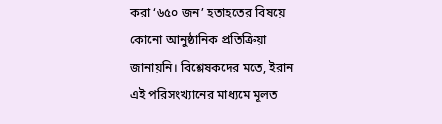করা ‘৬৫০ জন’ হতাহতের বিষয়ে কোনো আনুষ্ঠানিক প্রতিক্রিয়া জানায়নি। বিশ্লেষকদের মতে, ইরান এই পরিসংখ্যানের মাধ্যমে মূলত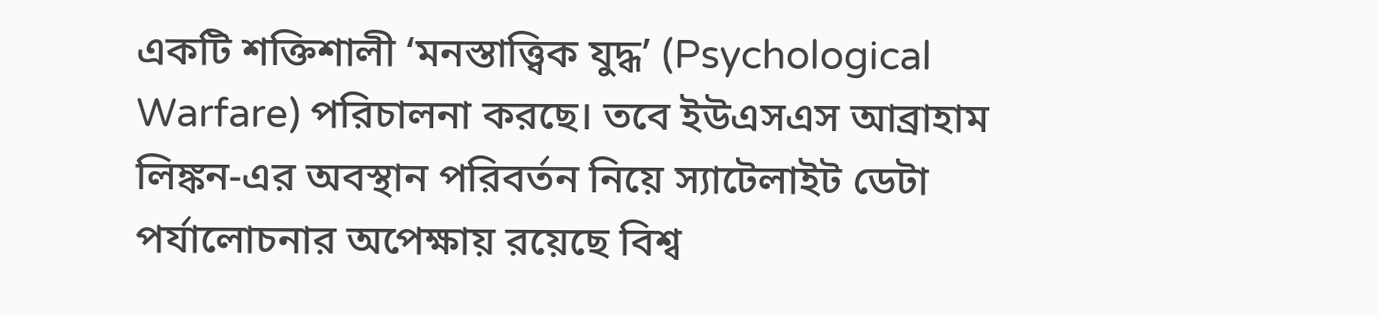একটি শক্তিশালী ‘মনস্তাত্ত্বিক যুদ্ধ’ (Psychological Warfare) পরিচালনা করছে। তবে ইউএসএস আব্রাহাম লিঙ্কন-এর অবস্থান পরিবর্তন নিয়ে স্যাটেলাইট ডেটা পর্যালোচনার অপেক্ষায় রয়েছে বিশ্ব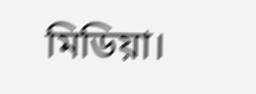মিডিয়া।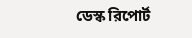ডেস্ক রিপোর্ট